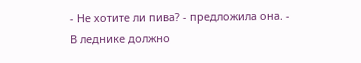- Не хотите ли пива? - предложила она. - В леднике должно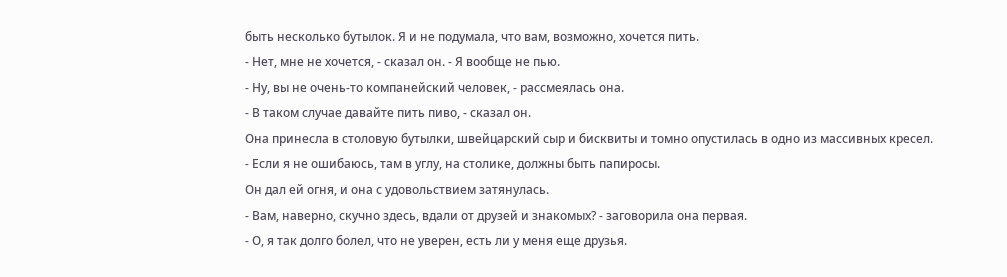быть несколько бутылок. Я и не подумала, что вам, возможно, хочется пить.
- Нет, мне не хочется, - сказал он. - Я вообще не пью.
- Ну, вы не очень-то компанейский человек, - рассмеялась она.
- В таком случае давайте пить пиво, - сказал он.
Она принесла в столовую бутылки, швейцарский сыр и бисквиты и томно опустилась в одно из массивных кресел.
- Если я не ошибаюсь, там в углу, на столике, должны быть папиросы.
Он дал ей огня, и она с удовольствием затянулась.
- Вам, наверно, скучно здесь, вдали от друзей и знакомых? - заговорила она первая.
- О, я так долго болел, что не уверен, есть ли у меня еще друзья.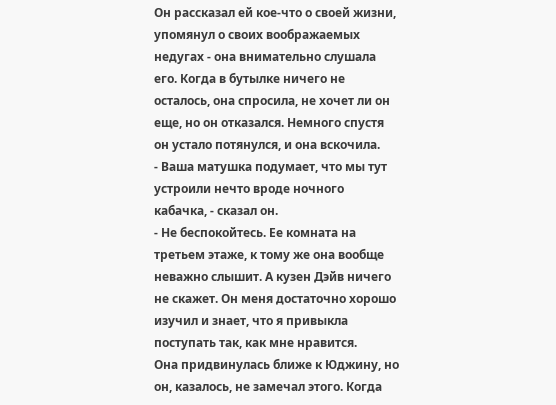Он рассказал ей кое-что о своей жизни, упомянул о своих воображаемых недугах - она внимательно слушала его. Когда в бутылке ничего не осталось, она спросила, не хочет ли он еще, но он отказался. Немного спустя он устало потянулся, и она вскочила.
- Ваша матушка подумает, что мы тут устроили нечто вроде ночного кабачка, - сказал он.
- Не беспокойтесь. Ее комната на третьем этаже, к тому же она вообще неважно слышит. А кузен Дэйв ничего не скажет. Он меня достаточно хорошо изучил и знает, что я привыкла поступать так, как мне нравится.
Она придвинулась ближе к Юджину, но он, казалось, не замечал этого. Когда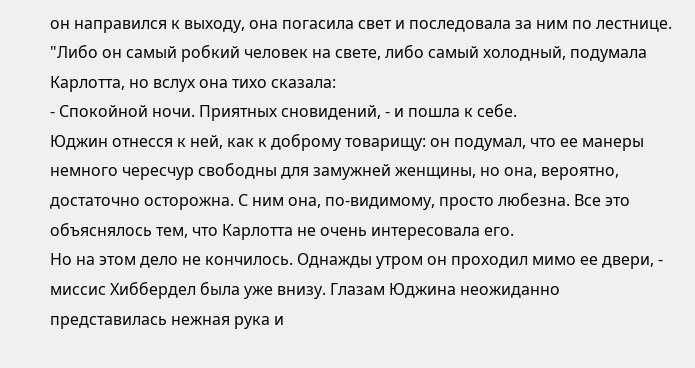он направился к выходу, она погасила свет и последовала за ним по лестнице.
"Либо он самый робкий человек на свете, либо самый холодный, подумала Карлотта, но вслух она тихо сказала:
- Спокойной ночи. Приятных сновидений, - и пошла к себе.
Юджин отнесся к ней, как к доброму товарищу: он подумал, что ее манеры немного чересчур свободны для замужней женщины, но она, вероятно, достаточно осторожна. С ним она, по-видимому, просто любезна. Все это объяснялось тем, что Карлотта не очень интересовала его.
Но на этом дело не кончилось. Однажды утром он проходил мимо ее двери, - миссис Хиббердел была уже внизу. Глазам Юджина неожиданно представилась нежная рука и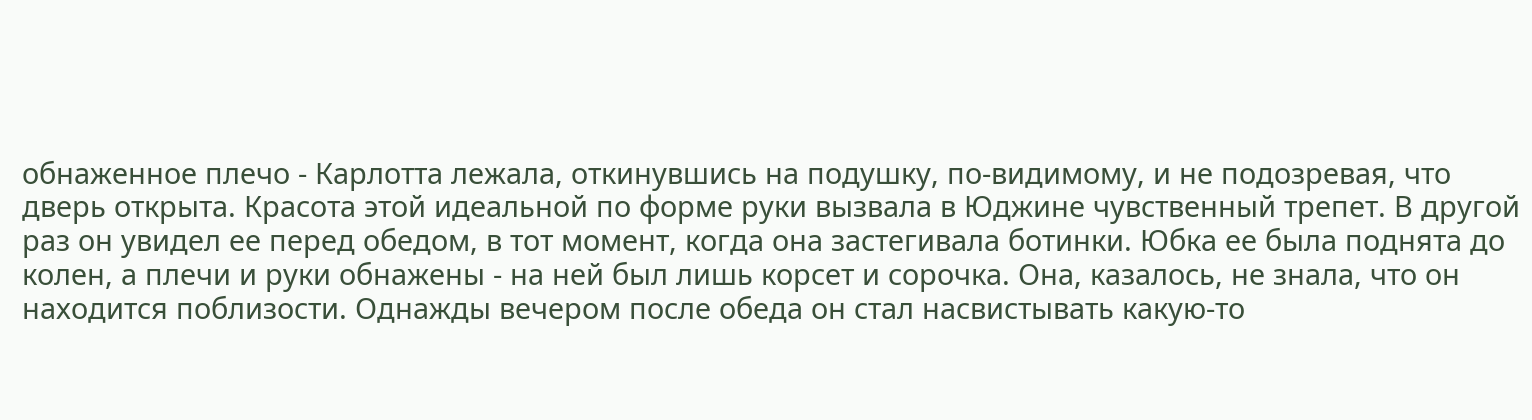обнаженное плечо - Карлотта лежала, откинувшись на подушку, по-видимому, и не подозревая, что дверь открыта. Красота этой идеальной по форме руки вызвала в Юджине чувственный трепет. В другой раз он увидел ее перед обедом, в тот момент, когда она застегивала ботинки. Юбка ее была поднята до колен, а плечи и руки обнажены - на ней был лишь корсет и сорочка. Она, казалось, не знала, что он находится поблизости. Однажды вечером после обеда он стал насвистывать какую-то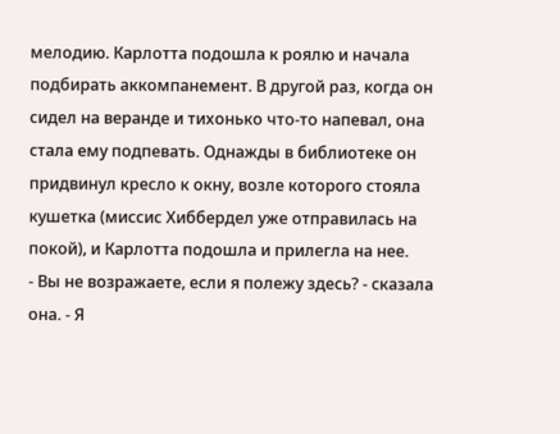мелодию. Карлотта подошла к роялю и начала подбирать аккомпанемент. В другой раз, когда он сидел на веранде и тихонько что-то напевал, она стала ему подпевать. Однажды в библиотеке он придвинул кресло к окну, возле которого стояла кушетка (миссис Хиббердел уже отправилась на покой), и Карлотта подошла и прилегла на нее.
- Вы не возражаете, если я полежу здесь? - сказала она. - Я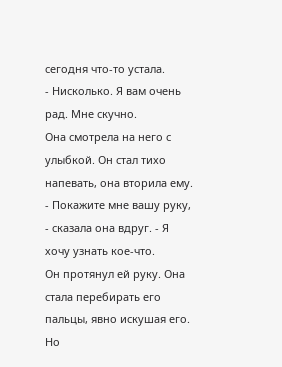сегодня что-то устала.
- Нисколько. Я вам очень рад. Мне скучно.
Она смотрела на него с улыбкой. Он стал тихо напевать, она вторила ему.
- Покажите мне вашу руку, - сказала она вдруг. - Я хочу узнать кое-что.
Он протянул ей руку. Она стала перебирать его пальцы, явно искушая его. Но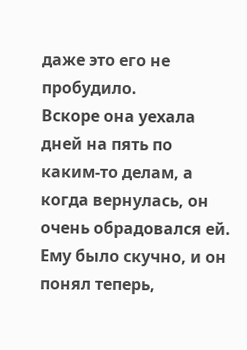даже это его не пробудило.
Вскоре она уехала дней на пять по каким-то делам, а когда вернулась, он очень обрадовался ей. Ему было скучно, и он понял теперь,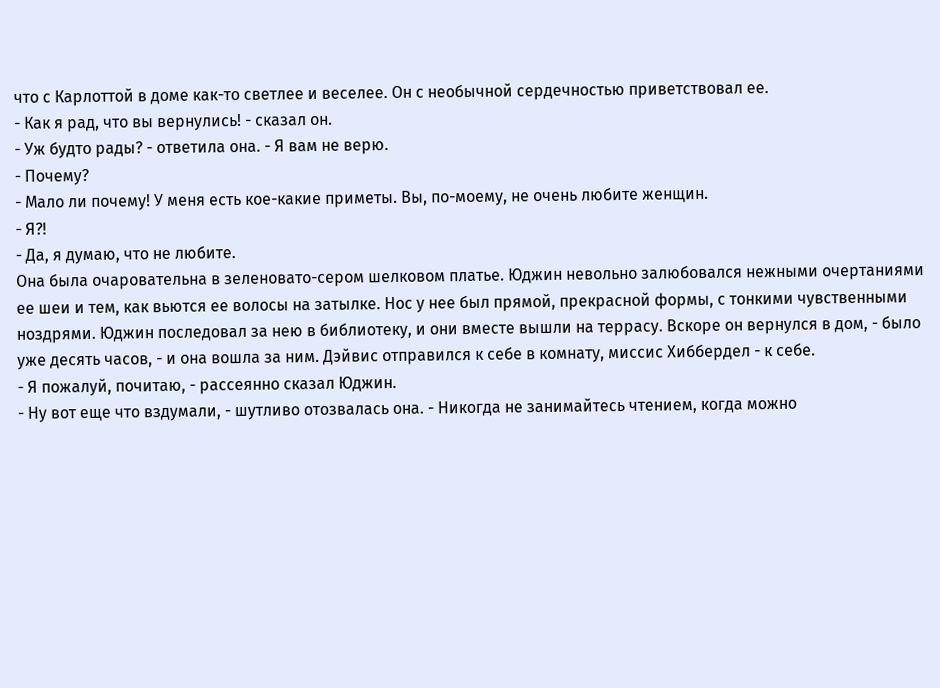что с Карлоттой в доме как-то светлее и веселее. Он с необычной сердечностью приветствовал ее.
- Как я рад, что вы вернулись! - сказал он.
- Уж будто рады? - ответила она. - Я вам не верю.
- Почему?
- Мало ли почему! У меня есть кое-какие приметы. Вы, по-моему, не очень любите женщин.
- Я?!
- Да, я думаю, что не любите.
Она была очаровательна в зеленовато-сером шелковом платье. Юджин невольно залюбовался нежными очертаниями ее шеи и тем, как вьются ее волосы на затылке. Нос у нее был прямой, прекрасной формы, с тонкими чувственными ноздрями. Юджин последовал за нею в библиотеку, и они вместе вышли на террасу. Вскоре он вернулся в дом, - было уже десять часов, - и она вошла за ним. Дэйвис отправился к себе в комнату, миссис Хиббердел - к себе.
- Я пожалуй, почитаю, - рассеянно сказал Юджин.
- Ну вот еще что вздумали, - шутливо отозвалась она. - Никогда не занимайтесь чтением, когда можно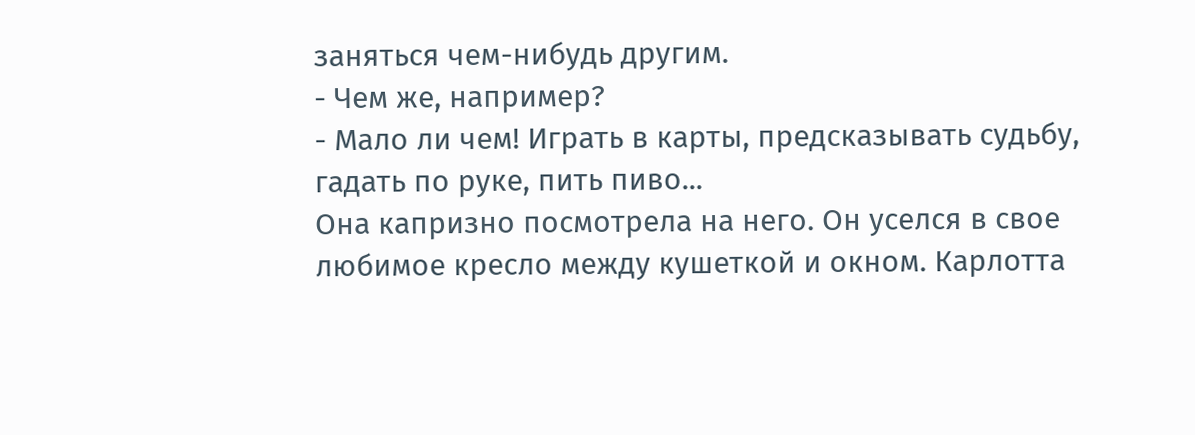заняться чем-нибудь другим.
- Чем же, например?
- Мало ли чем! Играть в карты, предсказывать судьбу, гадать по руке, пить пиво...
Она капризно посмотрела на него. Он уселся в свое любимое кресло между кушеткой и окном. Карлотта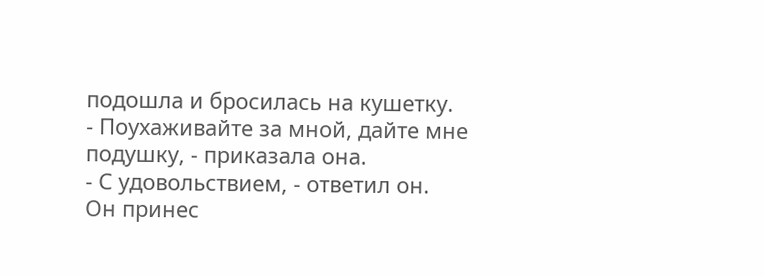подошла и бросилась на кушетку.
- Поухаживайте за мной, дайте мне подушку, - приказала она.
- С удовольствием, - ответил он.
Он принес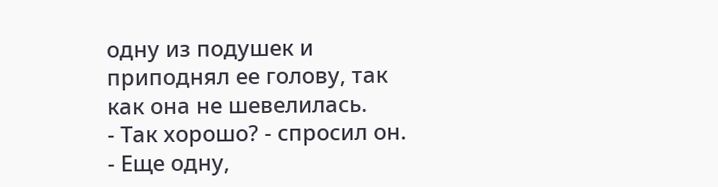одну из подушек и приподнял ее голову, так как она не шевелилась.
- Так хорошо? - спросил он.
- Еще одну,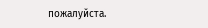пожалуйста.